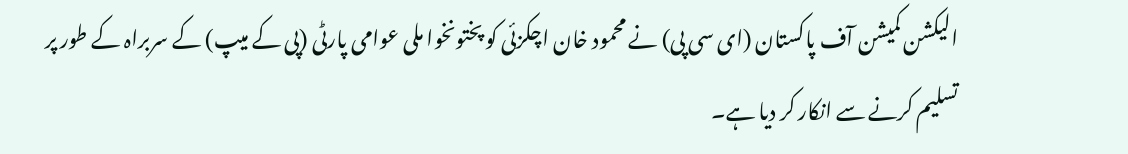الیکشن کمیشن آف پاکستان (ای سی پی) نے محمود خان اچکزئی کو پختونخوا ملی عوامی پارٹی (پی کے میپ) کے سربراہ کے طور پر تسلیم کرنے سے انکار کر دیا ہے۔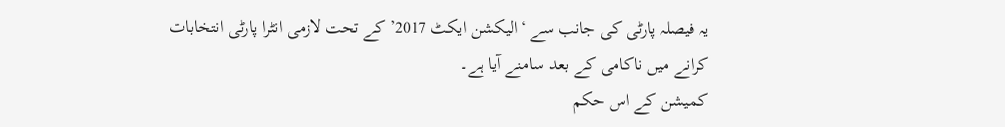یہ فیصلہ پارٹی کی جانب سے ‘الیکشن ایکٹ 2017’ کے تحت لازمی انٹرا پارٹی انتخابات کرانے میں ناکامی کے بعد سامنے آیا ہے۔
کمیشن کے اس حکم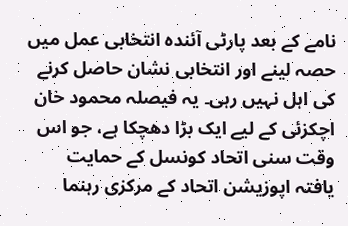نامے کے بعد پارٹی آئندہ انتخابی عمل میں حصہ لینے اور انتخابی نشان حاصل کرنے کی اہل نہیں رہی۔ یہ فیصلہ محمود خان اچکزئی کے لیے ایک بڑا دھچکا ہے، جو اس وقت سنی اتحاد کونسل کے حمایت یافتہ اپوزیشن اتحاد کے مرکزی رہنما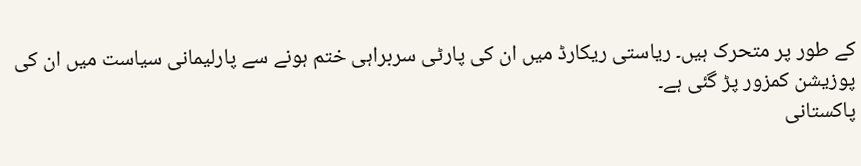کے طور پر متحرک ہیں۔ ریاستی ریکارڈ میں ان کی پارٹی سربراہی ختم ہونے سے پارلیمانی سیاست میں ان کی پوزیشن کمزور پڑ گئی ہے۔
پاکستانی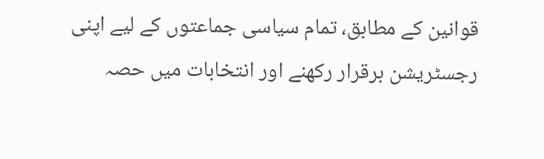قوانین کے مطابق، تمام سیاسی جماعتوں کے لیے اپنی رجسٹریشن برقرار رکھنے اور انتخابات میں حصہ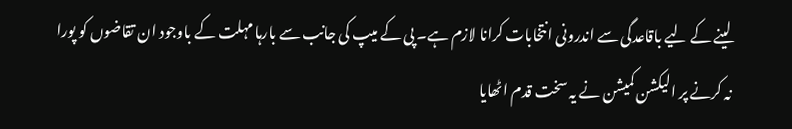لینے کے لیے باقاعدگی سے اندرونی انتخابات کرانا لازم ہے۔ پی کے میپ کی جانب سے بارہا مہلت کے باوجود ان تقاضوں کو پورا نہ کرنے پر الیکشن کمیشن نے یہ سخت قدم اٹھایا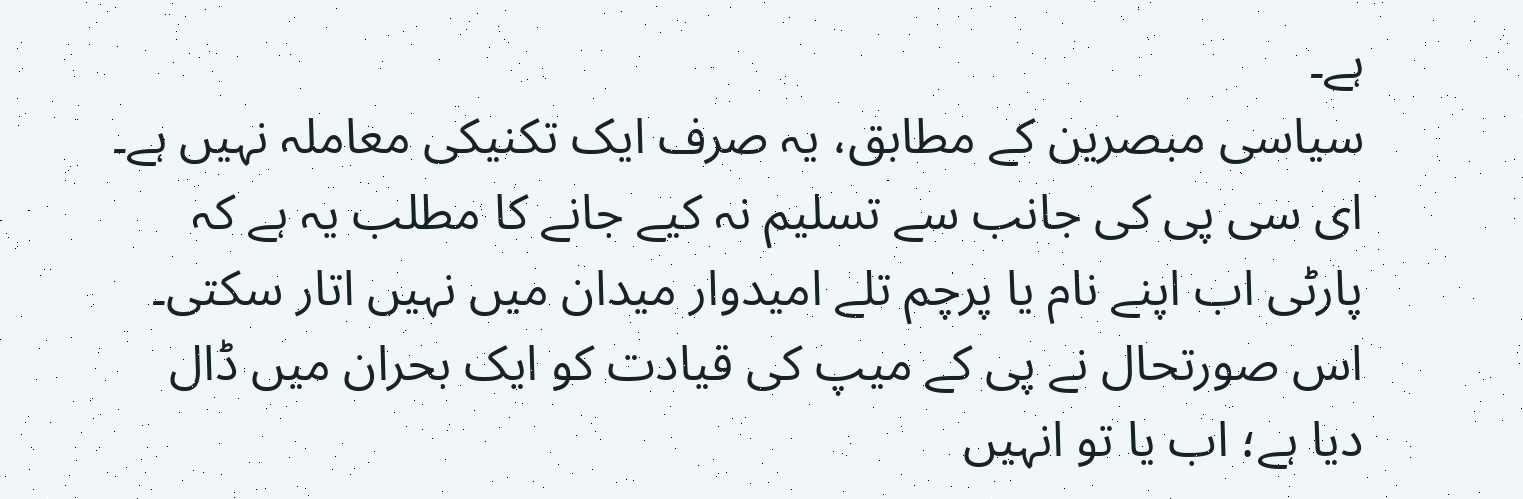ہے۔
سیاسی مبصرین کے مطابق، یہ صرف ایک تکنیکی معاملہ نہیں ہے۔ ای سی پی کی جانب سے تسلیم نہ کیے جانے کا مطلب یہ ہے کہ پارٹی اب اپنے نام یا پرچم تلے امیدوار میدان میں نہیں اتار سکتی۔ اس صورتحال نے پی کے میپ کی قیادت کو ایک بحران میں ڈال دیا ہے؛ اب یا تو انہیں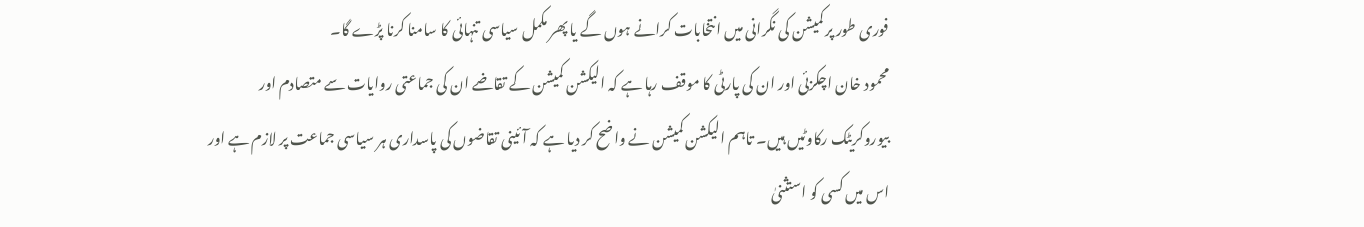فوری طور پر کمیشن کی نگرانی میں انتخابات کرانے ہوں گے یا پھر مکمل سیاسی تنہائی کا سامنا کرنا پڑے گا۔
محمود خان اچکزئی اور ان کی پارٹی کا موقف رہا ہے کہ الیکشن کمیشن کے تقاضے ان کی جماعتی روایات سے متصادم اور بیوروکریٹک رکاوٹیں ہیں۔ تاہم الیکشن کمیشن نے واضح کر دیا ہے کہ آئینی تقاضوں کی پاسداری ہر سیاسی جماعت پر لازم ہے اور اس میں کسی کو استثنیٰ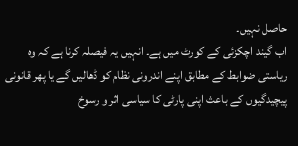حاصل نہیں۔
اب گیند اچکزئی کے کورٹ میں ہے۔ انہیں یہ فیصلہ کرنا ہے کہ وہ ریاستی ضوابط کے مطابق اپنے اندرونی نظام کو ڈھالیں گے یا پھر قانونی پیچیدگیوں کے باعث اپنی پارٹی کا سیاسی اثر و رسوخ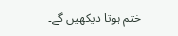ختم ہوتا دیکھیں گے۔